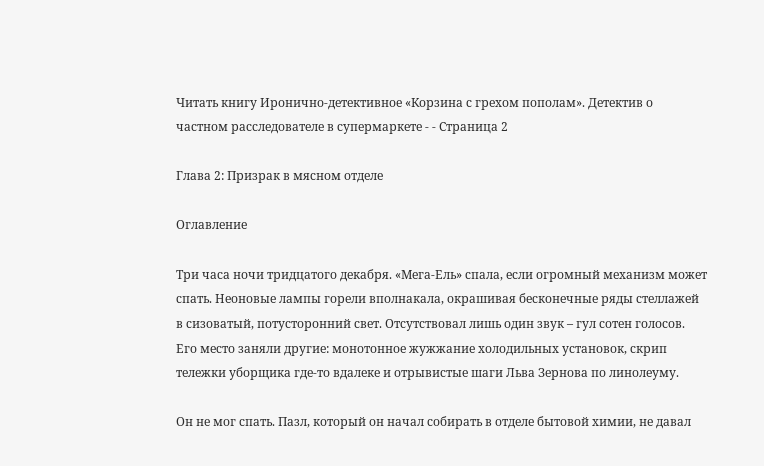Читать книгу Иронично-детективное «Корзина с грехом пополам». Детектив о частном расследователе в супермаркете - - Страница 2

Глава 2: Призрак в мясном отделе

Оглавление

Три часа ночи тридцатого декабря. «Мега-Ель» спала, если огромный механизм может спать. Неоновые лампы горели вполнакала, окрашивая бесконечные ряды стеллажей в сизоватый, потусторонний свет. Отсутствовал лишь один звук – гул сотен голосов. Его место заняли другие: монотонное жужжание холодильных установок, скрип тележки уборщика где-то вдалеке и отрывистые шаги Льва Зернова по линолеуму.

Он не мог спать. Пазл, который он начал собирать в отделе бытовой химии, не давал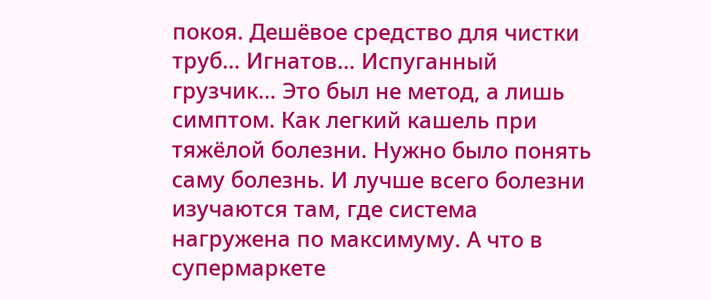покоя. Дешёвое средство для чистки труб… Игнатов… Испуганный грузчик… Это был не метод, а лишь симптом. Как легкий кашель при тяжёлой болезни. Нужно было понять саму болезнь. И лучше всего болезни изучаются там, где система нагружена по максимуму. А что в супермаркете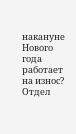накануне Нового года работает на износ? Отдел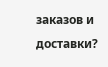заказов и доставки?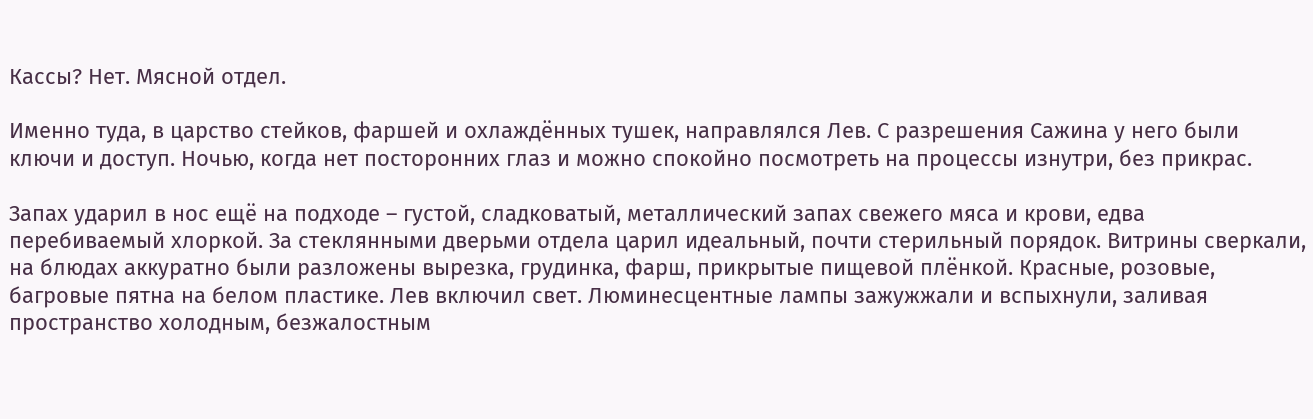Кассы? Нет. Мясной отдел.

Именно туда, в царство стейков, фаршей и охлаждённых тушек, направлялся Лев. С разрешения Сажина у него были ключи и доступ. Ночью, когда нет посторонних глаз и можно спокойно посмотреть на процессы изнутри, без прикрас.

Запах ударил в нос ещё на подходе – густой, сладковатый, металлический запах свежего мяса и крови, едва перебиваемый хлоркой. За стеклянными дверьми отдела царил идеальный, почти стерильный порядок. Витрины сверкали, на блюдах аккуратно были разложены вырезка, грудинка, фарш, прикрытые пищевой плёнкой. Красные, розовые, багровые пятна на белом пластике. Лев включил свет. Люминесцентные лампы зажужжали и вспыхнули, заливая пространство холодным, безжалостным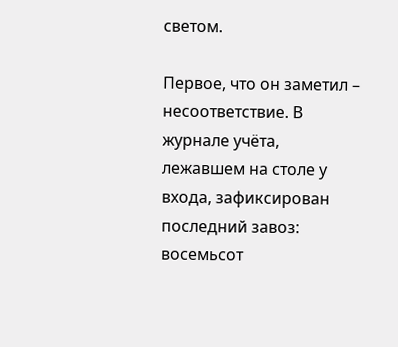светом.

Первое, что он заметил – несоответствие. В журнале учёта, лежавшем на столе у входа, зафиксирован последний завоз: восемьсот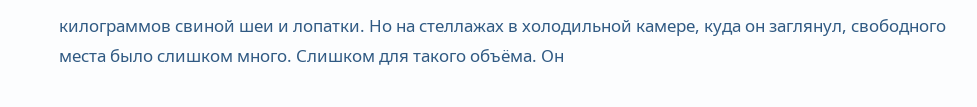килограммов свиной шеи и лопатки. Но на стеллажах в холодильной камере, куда он заглянул, свободного места было слишком много. Слишком для такого объёма. Он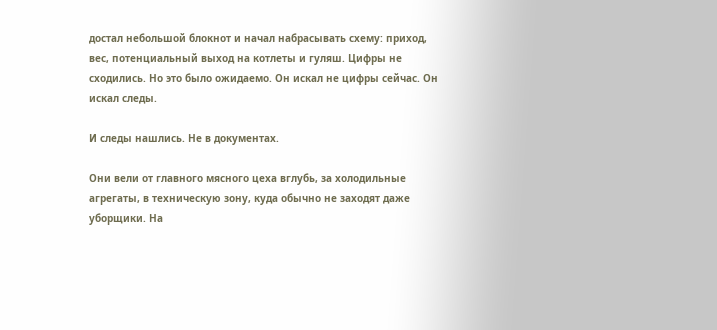достал небольшой блокнот и начал набрасывать схему: приход, вес, потенциальный выход на котлеты и гуляш. Цифры не сходились. Но это было ожидаемо. Он искал не цифры сейчас. Он искал следы.

И следы нашлись. Не в документах.

Они вели от главного мясного цеха вглубь, за холодильные агрегаты, в техническую зону, куда обычно не заходят даже уборщики. На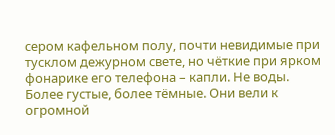сером кафельном полу, почти невидимые при тусклом дежурном свете, но чёткие при ярком фонарике его телефона – капли. Не воды. Более густые, более тёмные. Они вели к огромной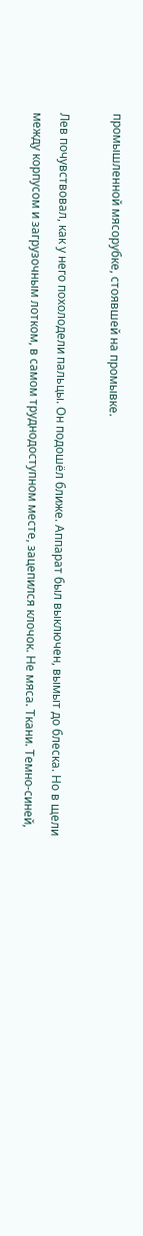промышленной мясорубке, стоявшей на промывке.

Лев почувствовал, как у него похолодели пальцы. Он подошёл ближе. Аппарат был выключен, вымыт до блеска. Но в щели между корпусом и загрузочным лотком, в самом труднодоступном месте, зацепился клочок. Не мяса. Ткани. Темно-синей,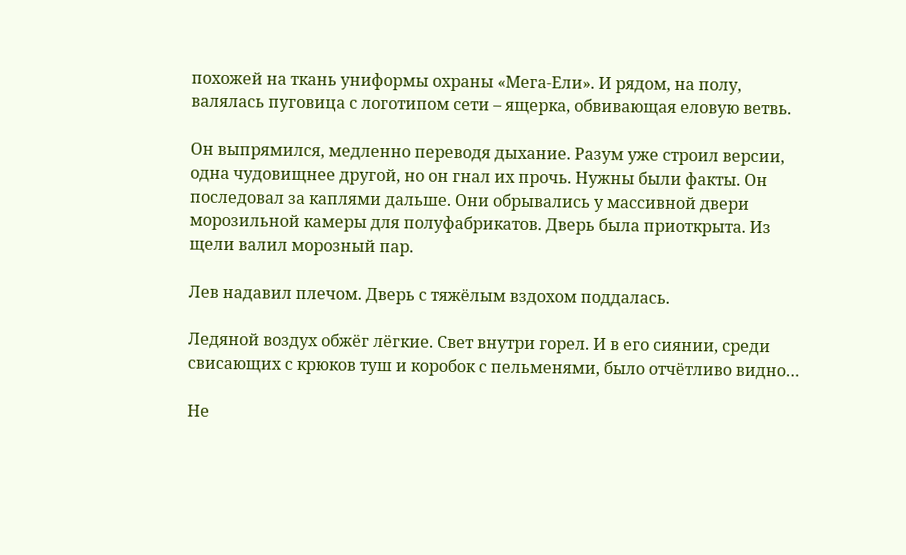похожей на ткань униформы охраны «Мега-Ели». И рядом, на полу, валялась пуговица с логотипом сети – ящерка, обвивающая еловую ветвь.

Он выпрямился, медленно переводя дыхание. Разум уже строил версии, одна чудовищнее другой, но он гнал их прочь. Нужны были факты. Он последовал за каплями дальше. Они обрывались у массивной двери морозильной камеры для полуфабрикатов. Дверь была приоткрыта. Из щели валил морозный пар.

Лев надавил плечом. Дверь с тяжёлым вздохом поддалась.

Ледяной воздух обжёг лёгкие. Свет внутри горел. И в его сиянии, среди свисающих с крюков туш и коробок с пельменями, было отчётливо видно…

Не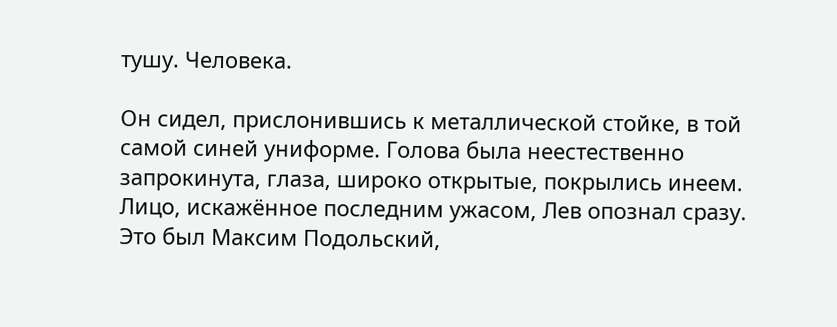тушу. Человека.

Он сидел, прислонившись к металлической стойке, в той самой синей униформе. Голова была неестественно запрокинута, глаза, широко открытые, покрылись инеем. Лицо, искажённое последним ужасом, Лев опознал сразу. Это был Максим Подольский,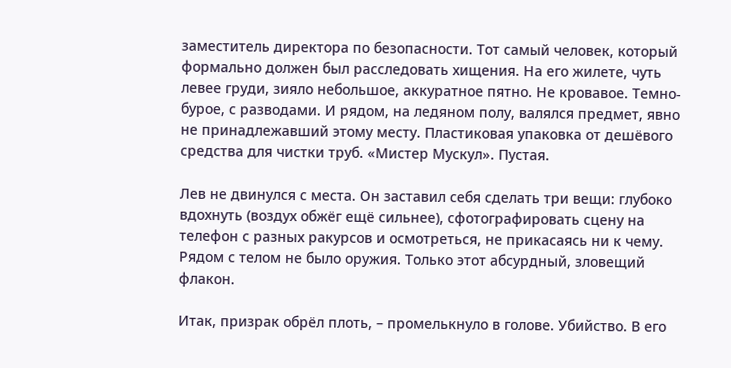заместитель директора по безопасности. Тот самый человек, который формально должен был расследовать хищения. На его жилете, чуть левее груди, зияло небольшое, аккуратное пятно. Не кровавое. Темно-бурое, с разводами. И рядом, на ледяном полу, валялся предмет, явно не принадлежавший этому месту. Пластиковая упаковка от дешёвого средства для чистки труб. «Мистер Мускул». Пустая.

Лев не двинулся с места. Он заставил себя сделать три вещи: глубоко вдохнуть (воздух обжёг ещё сильнее), сфотографировать сцену на телефон с разных ракурсов и осмотреться, не прикасаясь ни к чему. Рядом с телом не было оружия. Только этот абсурдный, зловещий флакон.

Итак, призрак обрёл плоть, – промелькнуло в голове. Убийство. В его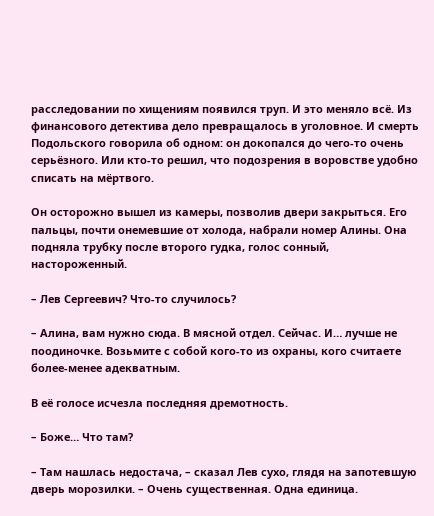расследовании по хищениям появился труп. И это меняло всё. Из финансового детектива дело превращалось в уголовное. И смерть Подольского говорила об одном: он докопался до чего-то очень серьёзного. Или кто-то решил, что подозрения в воровстве удобно списать на мёртвого.

Он осторожно вышел из камеры, позволив двери закрыться. Его пальцы, почти онемевшие от холода, набрали номер Алины. Она подняла трубку после второго гудка, голос сонный, настороженный.

– Лев Сергеевич? Что-то случилось?

– Алина, вам нужно сюда. В мясной отдел. Сейчас. И… лучше не поодиночке. Возьмите с собой кого-то из охраны, кого считаете более-менее адекватным.

В её голосе исчезла последняя дремотность.

– Боже… Что там?

– Там нашлась недостача, – сказал Лев сухо, глядя на запотевшую дверь морозилки. – Очень существенная. Одна единица.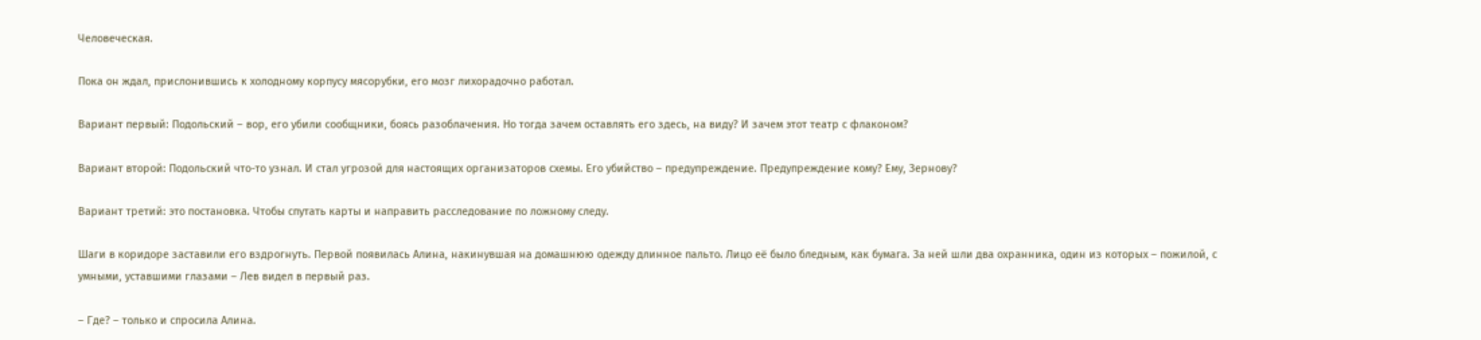Человеческая.

Пока он ждал, прислонившись к холодному корпусу мясорубки, его мозг лихорадочно работал.

Вариант первый: Подольский – вор, его убили сообщники, боясь разоблачения. Но тогда зачем оставлять его здесь, на виду? И зачем этот театр с флаконом?

Вариант второй: Подольский что-то узнал. И стал угрозой для настоящих организаторов схемы. Его убийство – предупреждение. Предупреждение кому? Ему, Зернову?

Вариант третий: это постановка. Чтобы спутать карты и направить расследование по ложному следу.

Шаги в коридоре заставили его вздрогнуть. Первой появилась Алина, накинувшая на домашнюю одежду длинное пальто. Лицо её было бледным, как бумага. За ней шли два охранника, один из которых – пожилой, с умными, уставшими глазами – Лев видел в первый раз.

– Где? – только и спросила Алина.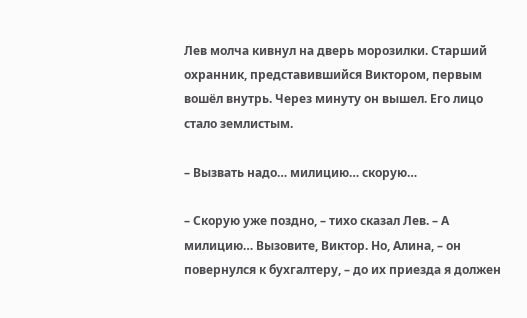Лев молча кивнул на дверь морозилки. Старший охранник, представившийся Виктором, первым вошёл внутрь. Через минуту он вышел. Его лицо стало землистым.

– Вызвать надо… милицию… скорую…

– Скорую уже поздно, – тихо сказал Лев. – А милицию… Вызовите, Виктор. Но, Алина, – он повернулся к бухгалтеру, – до их приезда я должен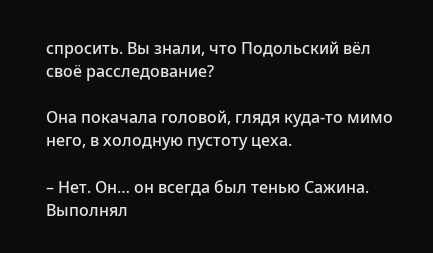спросить. Вы знали, что Подольский вёл своё расследование?

Она покачала головой, глядя куда-то мимо него, в холодную пустоту цеха.

– Нет. Он… он всегда был тенью Сажина. Выполнял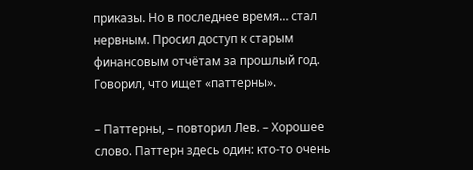приказы. Но в последнее время… стал нервным. Просил доступ к старым финансовым отчётам за прошлый год. Говорил, что ищет «паттерны».

– Паттерны, – повторил Лев. – Хорошее слово. Паттерн здесь один: кто-то очень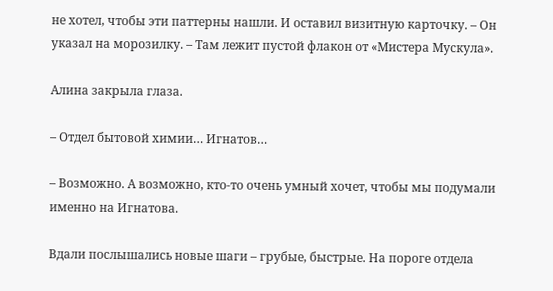не хотел, чтобы эти паттерны нашли. И оставил визитную карточку. – Он указал на морозилку. – Там лежит пустой флакон от «Мистера Мускула».

Алина закрыла глаза.

– Отдел бытовой химии… Игнатов…

– Возможно. А возможно, кто-то очень умный хочет, чтобы мы подумали именно на Игнатова.

Вдали послышались новые шаги – грубые, быстрые. На пороге отдела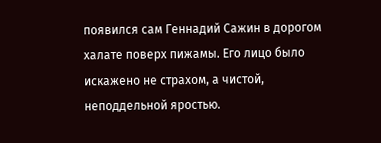появился сам Геннадий Сажин в дорогом халате поверх пижамы. Его лицо было искажено не страхом, а чистой, неподдельной яростью.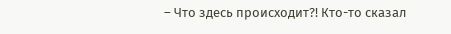– Что здесь происходит?! Кто-то сказал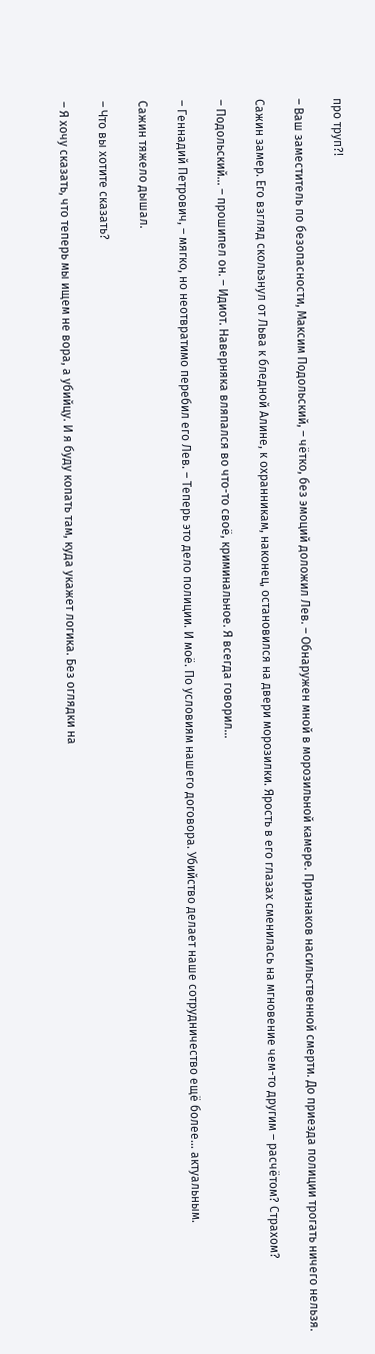про труп?!

– Ваш заместитель по безопасности, Максим Подольский, – чётко, без эмоций доложил Лев. – Обнаружен мной в морозильной камере. Признаков насильственной смерти. До приезда полиции трогать ничего нельзя.

Сажин замер. Его взгляд скользнул от Льва к бледной Алине, к охранникам, наконец, остановился на двери морозилки. Ярость в его глазах сменилась на мгновение чем-то другим – расчётом? Страхом?

– Подольский… – прошипел он. – Идиот. Наверняка вляпался во что-то своё, криминальное. Я всегда говорил…

– Геннадий Петрович, – мягко, но неотвратимо перебил его Лев. – Теперь это дело полиции. И моё. По условиям нашего договора. Убийство делает наше сотрудничество ещё более… актуальным.

Сажин тяжело дышал.

– Что вы хотите сказать?

– Я хочу сказать, что теперь мы ищем не вора, а убийцу. И я буду копать там, куда укажет логика. Без оглядки на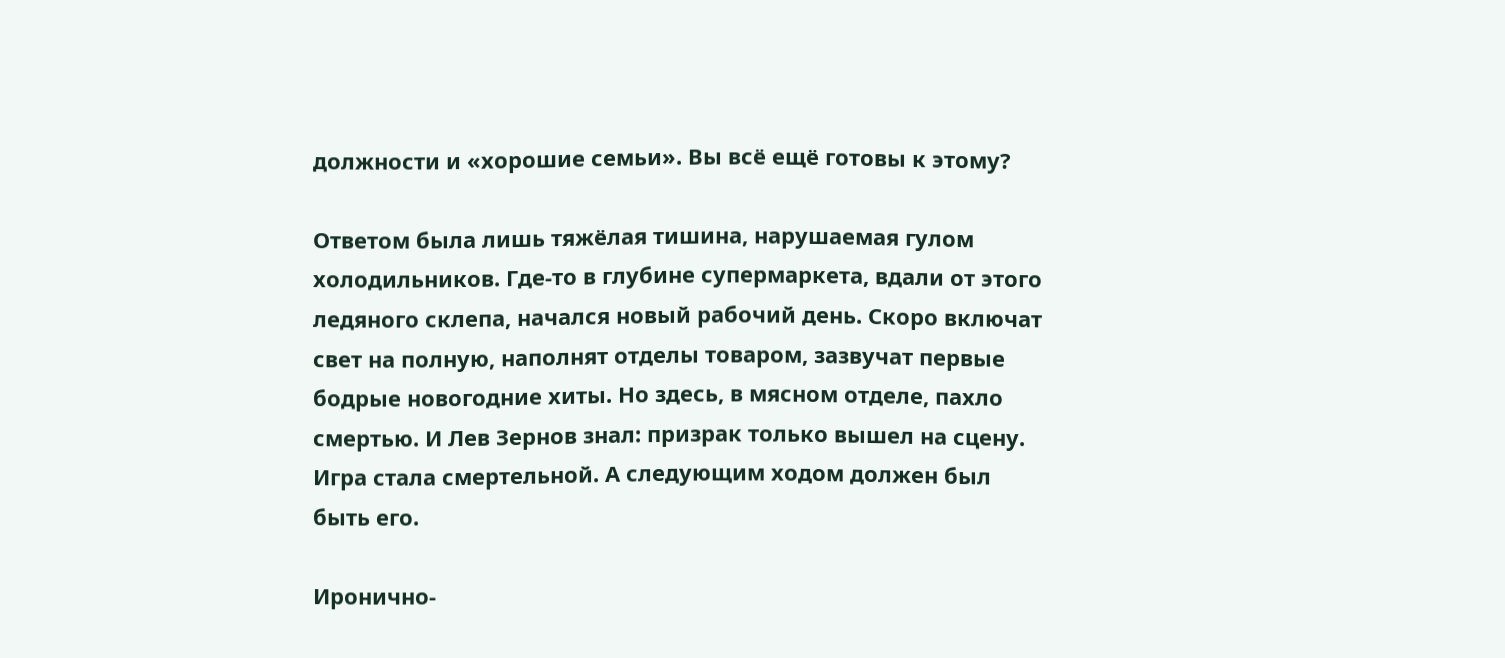должности и «хорошие семьи». Вы всё ещё готовы к этому?

Ответом была лишь тяжёлая тишина, нарушаемая гулом холодильников. Где-то в глубине супермаркета, вдали от этого ледяного склепа, начался новый рабочий день. Скоро включат свет на полную, наполнят отделы товаром, зазвучат первые бодрые новогодние хиты. Но здесь, в мясном отделе, пахло смертью. И Лев Зернов знал: призрак только вышел на сцену. Игра стала смертельной. А следующим ходом должен был быть его.

Иронично-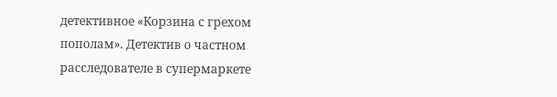детективное «Корзина с грехом пополам». Детектив о частном расследователе в супермаркете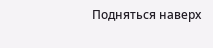Подняться наверх